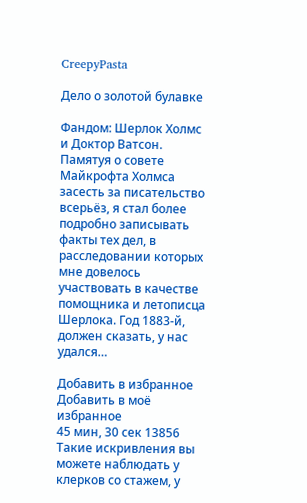CreepyPasta

Дело о золотой булавке

Фандом: Шерлок Холмс и Доктор Ватсон. Памятуя о совете Майкрофта Холмса засесть за писательство всерьёз, я стал более подробно записывать факты тех дел, в расследовании которых мне довелось участвовать в качестве помощника и летописца Шерлока. Год 1883-й, должен сказать, у нас удался…

Добавить в избранное Добавить в моё избранное
45 мин, 30 сек 13856
Такие искривления вы можете наблюдать у клерков со стажем, у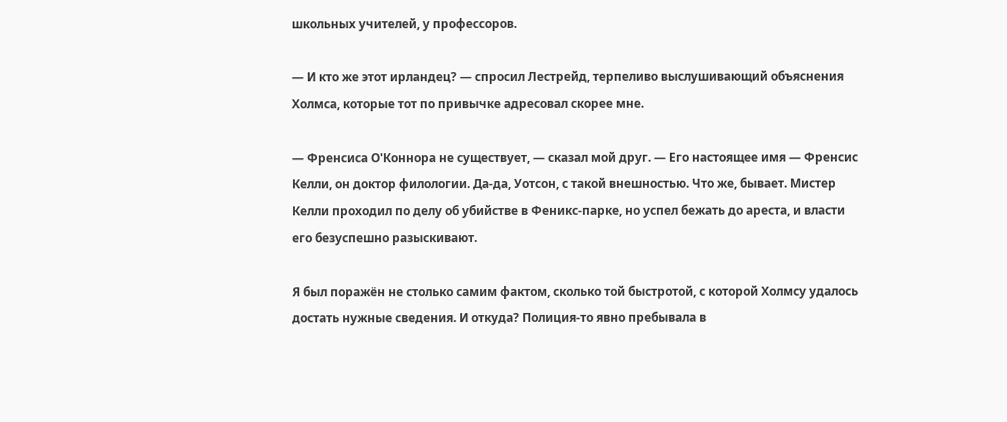школьных учителей, у профессоров.

— И кто же этот ирландец? — спросил Лестрейд, терпеливо выслушивающий объяснения Холмса, которые тот по привычке адресовал скорее мне.

— Френсиса О'Коннора не существует, — сказал мой друг. — Его настоящее имя — Френсис Келли, он доктор филологии. Да-да, Уотсон, с такой внешностью. Что же, бывает. Мистер Келли проходил по делу об убийстве в Феникс-парке, но успел бежать до ареста, и власти его безуспешно разыскивают.

Я был поражён не столько самим фактом, сколько той быстротой, с которой Холмсу удалось достать нужные сведения. И откуда? Полиция-то явно пребывала в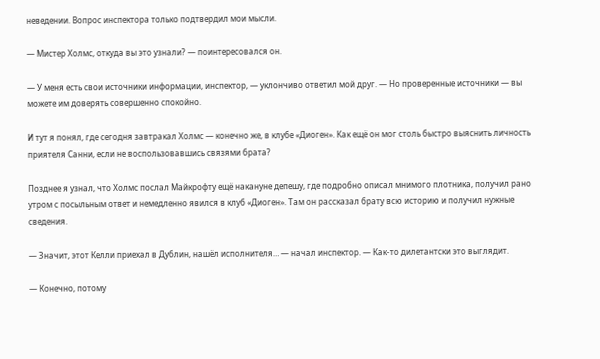неведении. Вопрос инспектора только подтвердил мои мысли.

— Мистер Холмс, откуда вы это узнали? — поинтересовался он.

— У меня есть свои источники информации, инспектор, — уклончиво ответил мой друг. — Но проверенные источники — вы можете им доверять совершенно спокойно.

И тут я понял, где сегодня завтракал Холмс — конечно же, в клубе «Диоген». Как ещё он мог столь быстро выяснить личность приятеля Санни, если не воспользовавшись связями брата?

Позднее я узнал, что Холмс послал Майкрофту ещё накануне депешу, где подробно описал мнимого плотника, получил рано утром с посыльным ответ и немедленно явился в клуб «Диоген». Там он рассказал брату всю историю и получил нужные сведения.

— Значит, этот Келли приехал в Дублин, нашёл исполнителя… — начал инспектор. — Как-то дилетантски это выглядит.

— Конечно, потому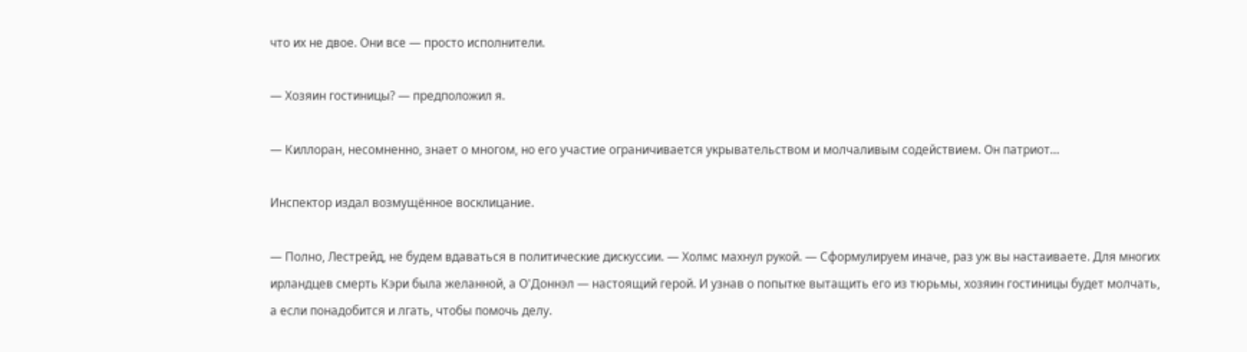что их не двое. Они все — просто исполнители.

— Хозяин гостиницы? — предположил я.

— Киллоран, несомненно, знает о многом, но его участие ограничивается укрывательством и молчаливым содействием. Он патриот…

Инспектор издал возмущённое восклицание.

— Полно, Лестрейд, не будем вдаваться в политические дискуссии. — Холмс махнул рукой. — Сформулируем иначе, раз уж вы настаиваете. Для многих ирландцев смерть Кэри была желанной, а О'Доннэл — настоящий герой. И узнав о попытке вытащить его из тюрьмы, хозяин гостиницы будет молчать, а если понадобится и лгать, чтобы помочь делу.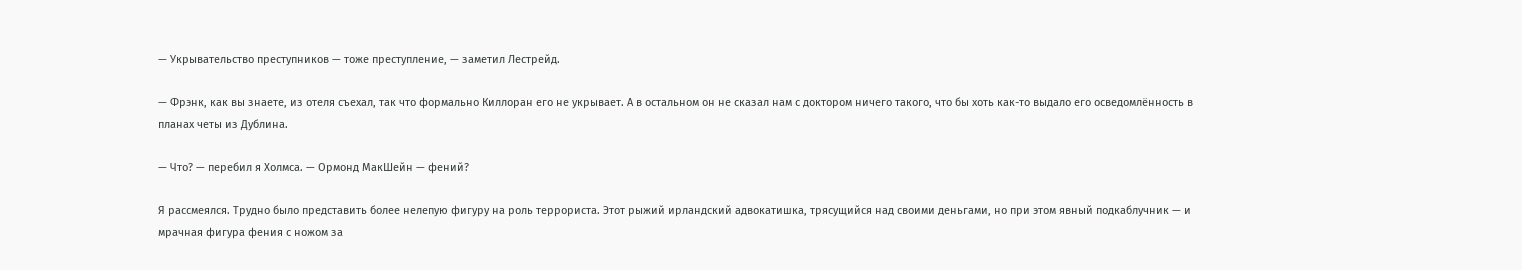— Укрывательство преступников — тоже преступление, — заметил Лестрейд.

— Фрэнк, как вы знаете, из отеля съехал, так что формально Киллоран его не укрывает. А в остальном он не сказал нам с доктором ничего такого, что бы хоть как-то выдало его осведомлённость в планах четы из Дублина.

— Что? — перебил я Холмса. — Ормонд МакШейн — фений?

Я рассмеялся. Трудно было представить более нелепую фигуру на роль террориста. Этот рыжий ирландский адвокатишка, трясущийся над своими деньгами, но при этом явный подкаблучник — и мрачная фигура фения с ножом за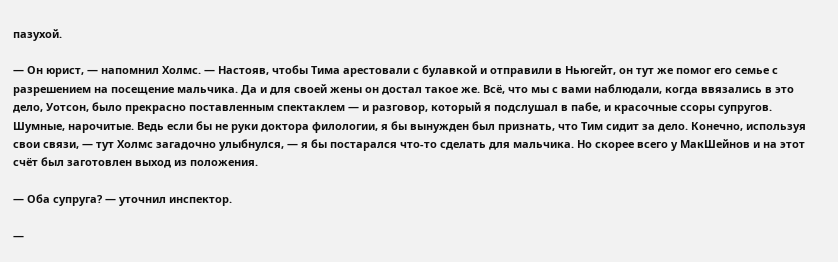пазухой.

— Он юрист, — напомнил Холмс. — Настояв, чтобы Тима арестовали с булавкой и отправили в Ньюгейт, он тут же помог его семье с разрешением на посещение мальчика. Да и для своей жены он достал такое же. Всё, что мы с вами наблюдали, когда ввязались в это дело, Уотсон, было прекрасно поставленным спектаклем — и разговор, который я подслушал в пабе, и красочные ссоры супругов. Шумные, нарочитые. Ведь если бы не руки доктора филологии, я бы вынужден был признать, что Тим сидит за дело. Конечно, используя свои связи, — тут Холмс загадочно улыбнулся, — я бы постарался что-то сделать для мальчика. Но скорее всего у МакШейнов и на этот счёт был заготовлен выход из положения.

— Оба супруга? — уточнил инспектор.

—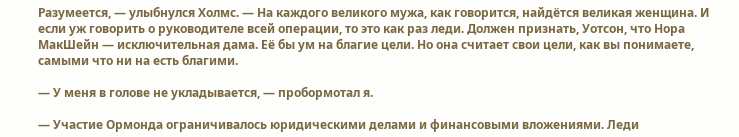Разумеется, — улыбнулся Холмс. — На каждого великого мужа, как говорится, найдётся великая женщина. И если уж говорить о руководителе всей операции, то это как раз леди. Должен признать, Уотсон, что Нора МакШейн — исключительная дама. Её бы ум на благие цели. Но она считает свои цели, как вы понимаете, самыми что ни на есть благими.

— У меня в голове не укладывается, — пробормотал я.

— Участие Ормонда ограничивалось юридическими делами и финансовыми вложениями. Леди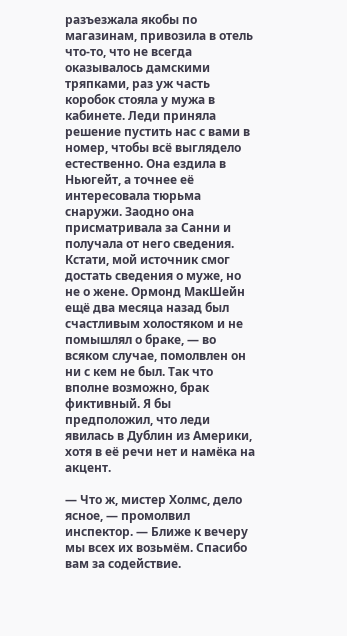разъезжала якобы по магазинам, привозила в отель что-то, что не всегда оказывалось дамскими тряпками, раз уж часть коробок стояла у мужа в кабинете. Леди приняла решение пустить нас с вами в номер, чтобы всё выглядело естественно. Она ездила в Ньюгейт, а точнее её интересовала тюрьма снаружи. Заодно она присматривала за Санни и получала от него сведения. Кстати, мой источник смог достать сведения о муже, но не о жене. Ормонд МакШейн ещё два месяца назад был счастливым холостяком и не помышлял о браке, — во всяком случае, помолвлен он ни с кем не был. Так что вполне возможно, брак фиктивный. Я бы предположил, что леди явилась в Дублин из Америки, хотя в её речи нет и намёка на акцент.

— Что ж, мистер Холмс, дело ясное, — промолвил инспектор. — Ближе к вечеру мы всех их возьмём. Спасибо вам за содействие.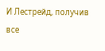И Лестрейд, получив все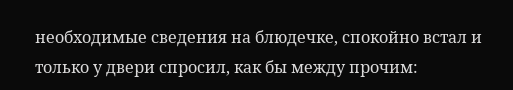необходимые сведения на блюдечке, спокойно встал и только у двери спросил, как бы между прочим: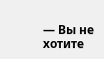— Вы не хотите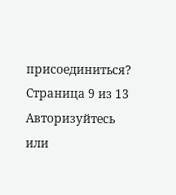присоединиться?
Страница 9 из 13
Авторизуйтесь или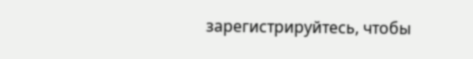зарегистрируйтесь, чтобы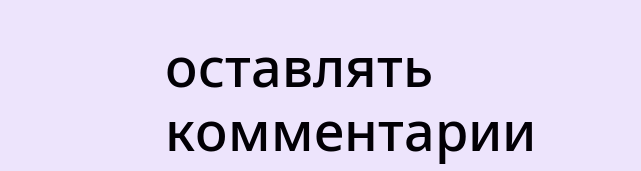оставлять комментарии